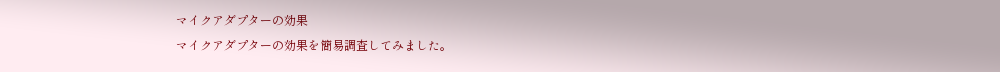マイクアダプターの効果
マイクアダプターの効果を簡易調査してみました。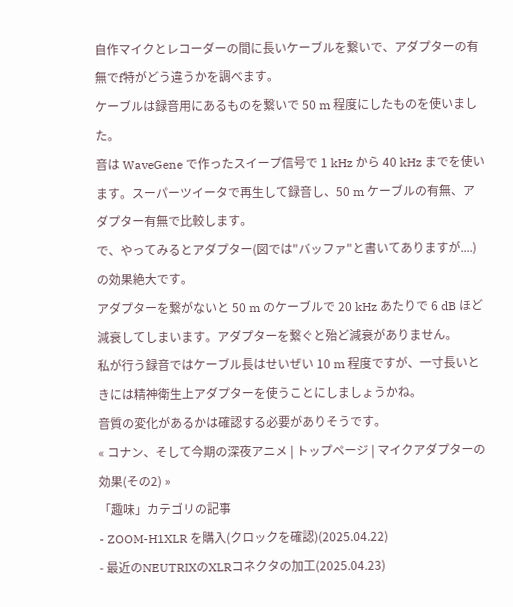自作マイクとレコーダーの間に長いケーブルを繋いで、アダプターの有無でf特がどう違うかを調べます。
ケーブルは録音用にあるものを繋いで 50 m 程度にしたものを使いました。
音は WaveGene で作ったスイープ信号で 1 kHz から 40 kHz までを使います。スーパーツイータで再生して録音し、50 m ケーブルの有無、アダプター有無で比較します。
で、やってみるとアダプター(図では"バッファ"と書いてありますが....)の効果絶大です。
アダプターを繋がないと 50 m のケーブルで 20 kHz あたりで 6 dB ほど減衰してしまいます。アダプターを繋ぐと殆ど減衰がありません。
私が行う録音ではケーブル長はせいぜい 10 m 程度ですが、一寸長いときには精神衛生上アダプターを使うことにしましょうかね。
音質の変化があるかは確認する必要がありそうです。
« コナン、そして今期の深夜アニメ | トップページ | マイクアダプターの効果(その2) »
「趣味」カテゴリの記事
- ZOOM-H1XLR を購入(クロックを確認)(2025.04.22)
- 最近のNEUTRIXのXLRコネクタの加工(2025.04.23)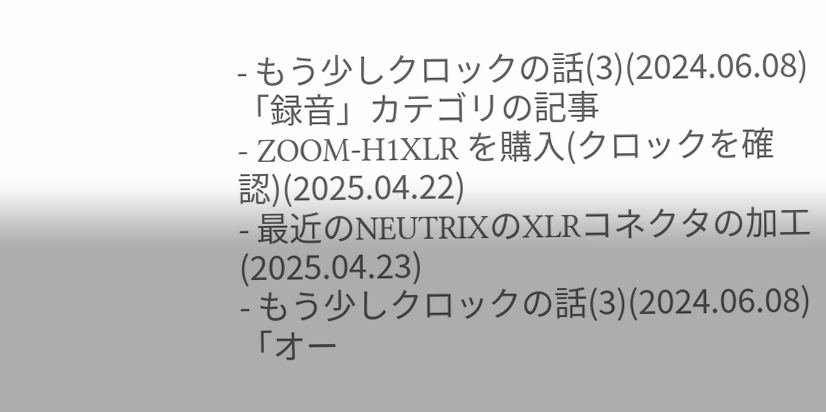- もう少しクロックの話(3)(2024.06.08)
「録音」カテゴリの記事
- ZOOM-H1XLR を購入(クロックを確認)(2025.04.22)
- 最近のNEUTRIXのXLRコネクタの加工(2025.04.23)
- もう少しクロックの話(3)(2024.06.08)
「オー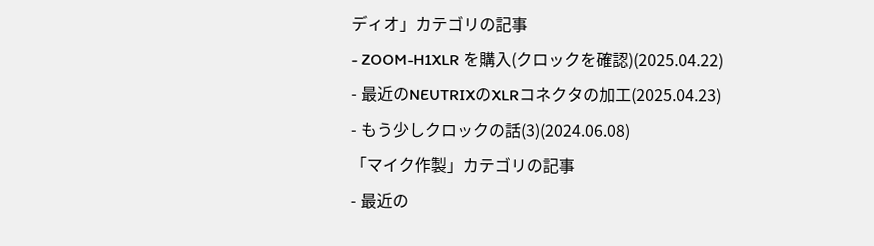ディオ」カテゴリの記事
- ZOOM-H1XLR を購入(クロックを確認)(2025.04.22)
- 最近のNEUTRIXのXLRコネクタの加工(2025.04.23)
- もう少しクロックの話(3)(2024.06.08)
「マイク作製」カテゴリの記事
- 最近の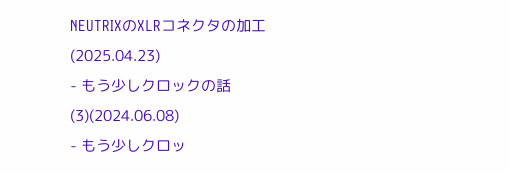NEUTRIXのXLRコネクタの加工(2025.04.23)
- もう少しクロックの話(3)(2024.06.08)
- もう少しクロッ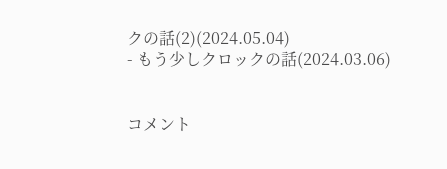クの話(2)(2024.05.04)
- もう少しクロックの話(2024.03.06)


コメント